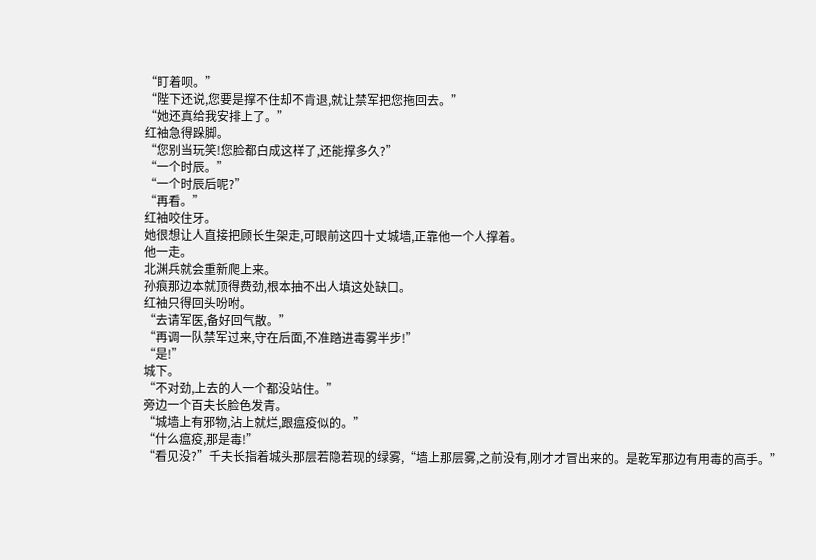“盯着呗。”
“陛下还说,您要是撑不住却不肯退,就让禁军把您拖回去。”
“她还真给我安排上了。”
红袖急得跺脚。
“您别当玩笑!您脸都白成这样了,还能撑多久?”
“一个时辰。”
“一个时辰后呢?”
“再看。”
红袖咬住牙。
她很想让人直接把顾长生架走,可眼前这四十丈城墙,正靠他一个人撑着。
他一走。
北渊兵就会重新爬上来。
孙痕那边本就顶得费劲,根本抽不出人填这处缺口。
红袖只得回头吩咐。
“去请军医,备好回气散。”
“再调一队禁军过来,守在后面,不准踏进毒雾半步!”
“是!”
城下。
“不对劲,上去的人一个都没站住。”
旁边一个百夫长脸色发青。
“城墙上有邪物,沾上就烂,跟瘟疫似的。”
“什么瘟疫,那是毒!”
“看见没?”千夫长指着城头那层若隐若现的绿雾,“墙上那层雾,之前没有,刚才才冒出来的。是乾军那边有用毒的高手。”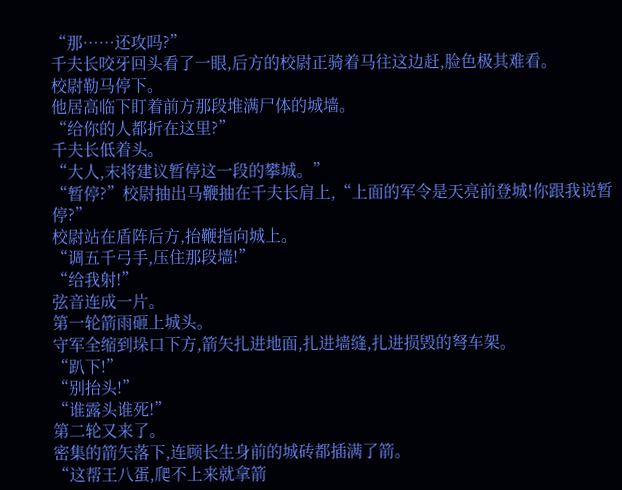“那……还攻吗?”
千夫长咬牙回头看了一眼,后方的校尉正骑着马往这边赶,脸色极其难看。
校尉勒马停下。
他居高临下盯着前方那段堆满尸体的城墙。
“给你的人都折在这里?”
千夫长低着头。
“大人,末将建议暂停这一段的攀城。”
“暂停?”校尉抽出马鞭抽在千夫长肩上,“上面的军令是天亮前登城!你跟我说暂停?”
校尉站在盾阵后方,抬鞭指向城上。
“调五千弓手,压住那段墙!”
“给我射!”
弦音连成一片。
第一轮箭雨砸上城头。
守军全缩到垛口下方,箭矢扎进地面,扎进墙缝,扎进损毁的弩车架。
“趴下!”
“别抬头!”
“谁露头谁死!”
第二轮又来了。
密集的箭矢落下,连顾长生身前的城砖都插满了箭。
“这帮王八蛋,爬不上来就拿箭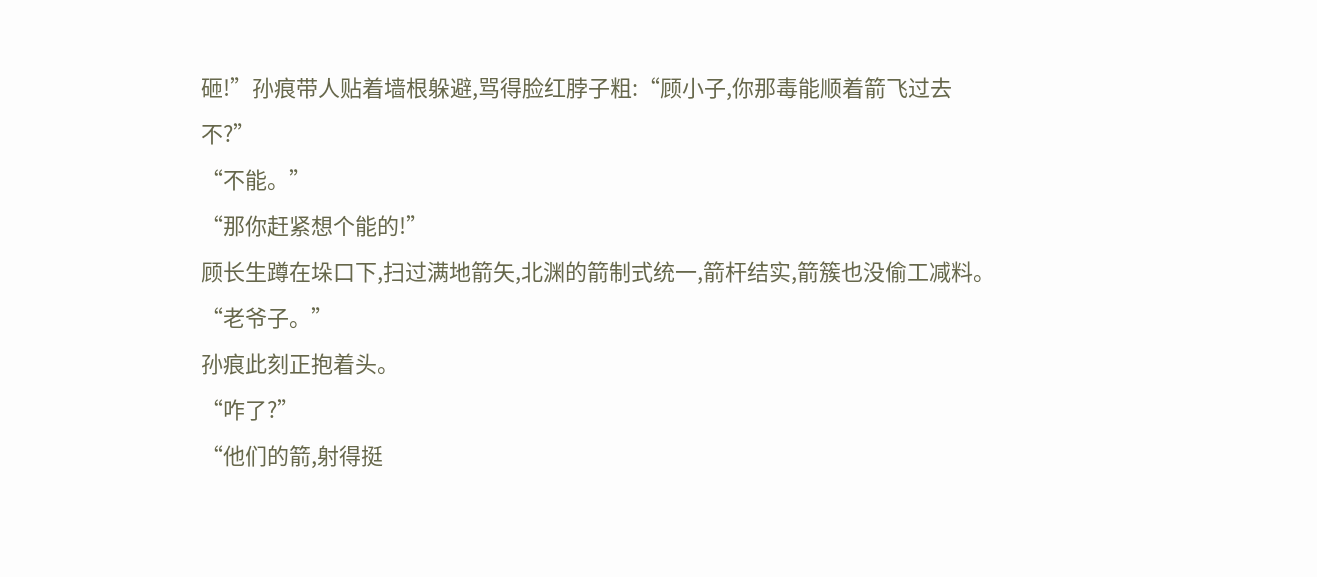砸!”孙痕带人贴着墙根躲避,骂得脸红脖子粗:“顾小子,你那毒能顺着箭飞过去不?”
“不能。”
“那你赶紧想个能的!”
顾长生蹲在垛口下,扫过满地箭矢,北渊的箭制式统一,箭杆结实,箭簇也没偷工减料。
“老爷子。”
孙痕此刻正抱着头。
“咋了?”
“他们的箭,射得挺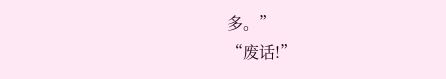多。”
“废话!”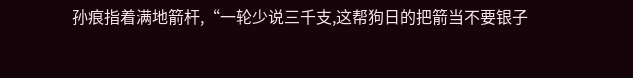孙痕指着满地箭杆,“一轮少说三千支,这帮狗日的把箭当不要银子